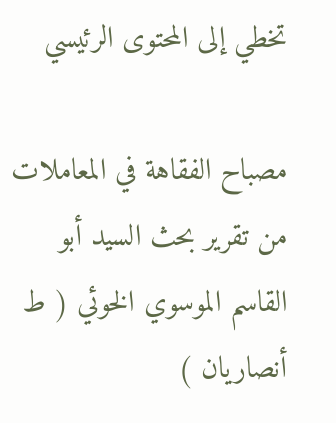تخطي إلى المحتوى الرئيسي

مصباح الفقاهة في المعاملات من تقرير بحث السيد أبو القاسم الموسوي الخوئي ( ط أنصاريان )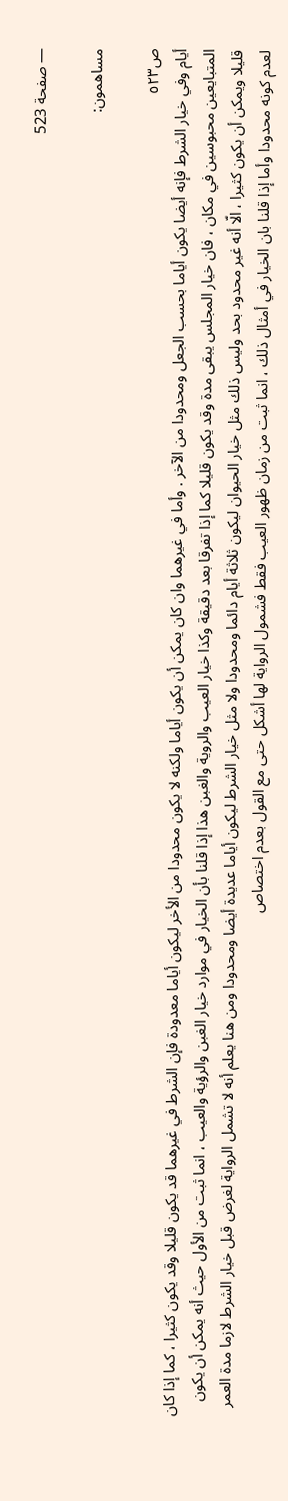— صفحة 523

مساهمون:

ص٥٢٣
أيام وفي خيار الشرط فإنه أيضا يكون أياما بحسب الجعل ومحدودا من الآخر . وأما في غيرهما وان كان يمكن أن يكون أياما ولكنه لا يكون محدودا من الأخر ليكون أياما معدودة فإن الشرط في غيرهما قد يكون قليلا وقد يكون كثيرا ، كما إذا كان المتبايعين محبوسين في مكان ، فان خيار المجلس يبقى مدة وقد يكون قليلا كما إذا تفرقا بعد دقيقة وكذا خيار العيب والروية والغبن هذا إذا قلنا بأن الخيار في موارد خيار الغبن والرؤية والعيب ، انما ثبت من الأول حيث أنه يمكن أن يكون قليلا ويمكن أن يكون كثيرا ، الّا أنه غير محدود بحد وليس ذلك مثل خيار الحيوان ليكون ثلاثة أيام دائما ومحدودا ولا مثل خيار الشرط ليكون أياما عديدة أيضا ومحدودا ومن هنا يعلم أنه لا تشمل الرواية لغرض قبل خيار الشرط لازما مدة العمر لعدم كونه محدودا وأما إذا قلنا بان الخيار في أمثال ذلك ، انما ثبت من زمان ظهور العيب فقط فشمول الرواية لها أشكل حتى مع القول بعدم اختصاص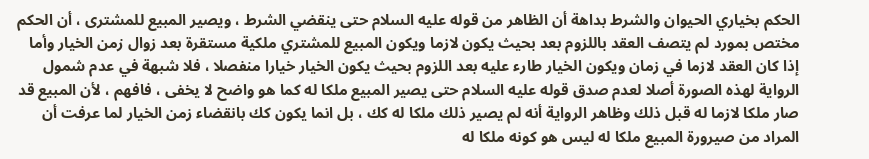الحكم بخياري الحيوان والشرط بداهة أن الظاهر من قوله عليه السلام حتى ينقضي الشرط ، ويصير المبيع للمشترى ، أن الحكم مختص بمورد لم يتصف العقد باللزوم بعد بحيث يكون لازما ويكون المبيع للمشتري ملكية مستقرة بعد زوال زمن الخيار وأما إذا كان العقد لازما في زمان ويكون الخيار طارء عليه بعد اللزوم بحيث يكون الخيار خيارا منفصلا ، فلا شبهة في عدم شمول الرواية لهذه الصورة أصلا لعدم صدق قوله عليه السلام حتى يصير المبيع ملكا له كما هو واضح لا يخفى ، فافهم ، لأن المبيع قد صار ملكا لازما له قبل ذلك وظاهر الرواية أنه لم يصير ذلك ملكا له كك ، بل انما يكون كك بانقضاء زمن الخيار لما عرفت أن المراد من صيرورة المبيع ملكا له ليس هو كونه ملكا له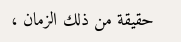حقيقة من ذلك الزمان ،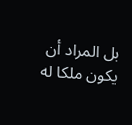بل المراد أن يكون ملكا له